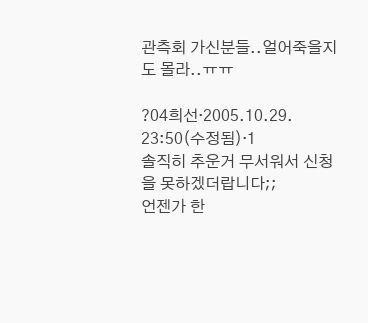관측회 가신분들..얼어죽을지도 몰라..ㅠㅠ

?04희선·2005.10.29. 23:50(수정됨)·1
솔직히 추운거 무서워서 신청을 못하겠더랍니다;;
언젠가 한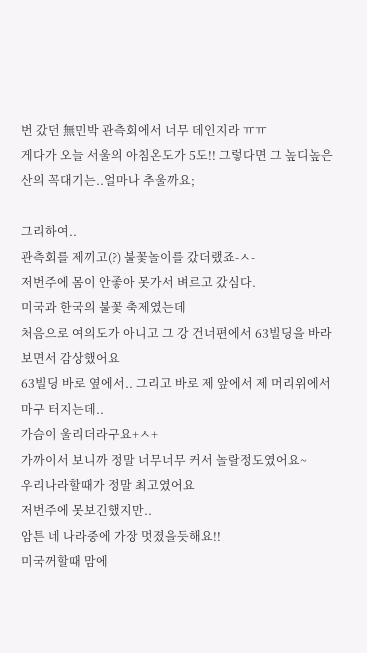번 갔던 無민박 관측회에서 너무 데인지라 ㅠㅠ
게다가 오늘 서울의 아침온도가 5도!! 그렇다면 그 높디높은 산의 꼭대기는..얼마나 추울까요;

그리하여..
관측회를 제끼고(?) 불꽃놀이를 갔더랬죠-ㅅ-
저번주에 몸이 안좋아 못가서 벼르고 갔심다.
미국과 한국의 불꽃 축제였는데
처음으로 여의도가 아니고 그 강 건너편에서 63빌딩을 바라보면서 감상했어요
63빌딩 바로 옆에서.. 그리고 바로 제 앞에서 제 머리위에서 마구 터지는데..
가슴이 울리더라구요+ㅅ+
가까이서 보니까 정말 너무너무 커서 놀랄정도였어요~
우리나라할때가 정말 최고였어요
저번주에 못보긴했지만..
암튼 네 나라중에 가장 멋졌을듯해요!!
미국꺼할때 맘에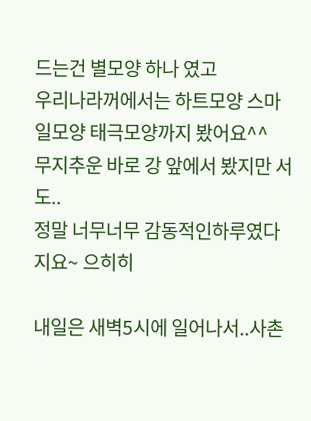드는건 별모양 하나 였고
우리나라꺼에서는 하트모양 스마일모양 태극모양까지 봤어요^^
무지추운 바로 강 앞에서 봤지만 서도..
정말 너무너무 감동적인하루였다지요~ 으히히

내일은 새벽5시에 일어나서..사촌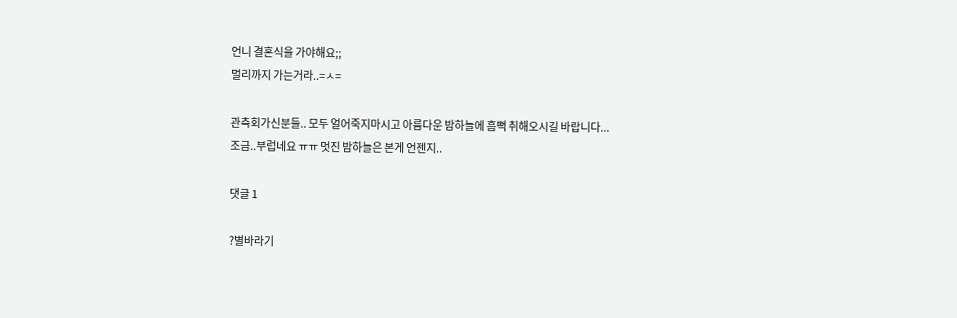언니 결혼식을 가야해요;;
멀리까지 가는거라..=ㅅ=

관측회가신분들.. 모두 얼어죽지마시고 아름다운 밤하늘에 흠뻑 취해오시길 바랍니다...
조금..부럽네요 ㅠㅠ 멋진 밤하늘은 본게 언젠지..

댓글 1

?별바라기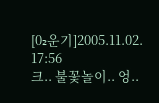[0₂운기]2005.11.02. 17:56
크.. 불꽃놀이.. 엉..